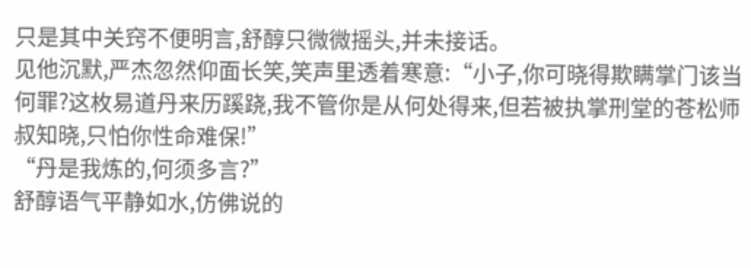只是其中关窍不便明言,舒醇只微微摇头,并未接话。
见他沉默,严杰忽然仰面长笑,笑声里透着寒意:“小子,你可晓得欺瞒掌门该当何罪?这枚易道丹来历蹊跷,我不管你是从何处得来,但若被执掌刑堂的苍松师叔知晓,只怕你性命难保!”
“丹是我炼的,何须多言?”
舒醇语气平静如水,仿佛说的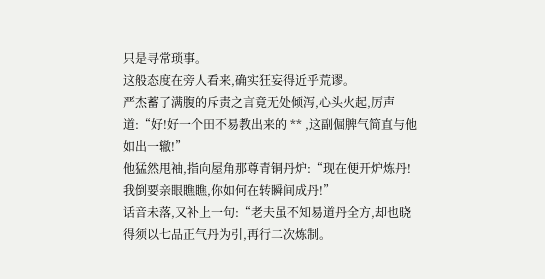只是寻常琐事。
这般态度在旁人看来,确实狂妄得近乎荒谬。
严杰蓄了满腹的斥责之言竟无处倾泻,心头火起,厉声道:“好!好一个田不易教出来的 ** ,这副倔脾气简直与他如出一辙!”
他猛然甩袖,指向屋角那尊青铜丹炉:“现在便开炉炼丹!我倒要亲眼瞧瞧,你如何在转瞬间成丹!”
话音未落,又补上一句:“老夫虽不知易道丹全方,却也晓得须以七品正气丹为引,再行二次炼制。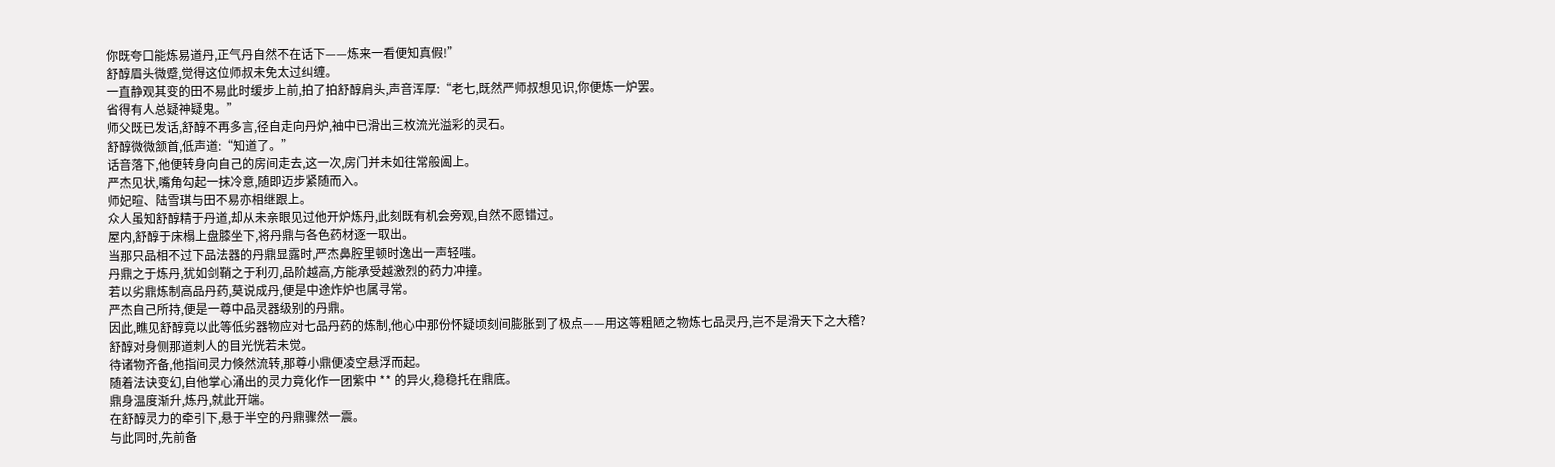你既夸口能炼易道丹,正气丹自然不在话下——炼来一看便知真假!”
舒醇眉头微蹙,觉得这位师叔未免太过纠缠。
一直静观其变的田不易此时缓步上前,拍了拍舒醇肩头,声音浑厚:“老七,既然严师叔想见识,你便炼一炉罢。
省得有人总疑神疑鬼。”
师父既已发话,舒醇不再多言,径自走向丹炉,袖中已滑出三枚流光溢彩的灵石。
舒醇微微颔首,低声道:“知道了。”
话音落下,他便转身向自己的房间走去,这一次,房门并未如往常般阖上。
严杰见状,嘴角勾起一抹冷意,随即迈步紧随而入。
师妃暄、陆雪琪与田不易亦相继跟上。
众人虽知舒醇精于丹道,却从未亲眼见过他开炉炼丹,此刻既有机会旁观,自然不愿错过。
屋内,舒醇于床榻上盘膝坐下,将丹鼎与各色药材逐一取出。
当那只品相不过下品法器的丹鼎显露时,严杰鼻腔里顿时逸出一声轻嗤。
丹鼎之于炼丹,犹如剑鞘之于利刃,品阶越高,方能承受越激烈的药力冲撞。
若以劣鼎炼制高品丹药,莫说成丹,便是中途炸炉也属寻常。
严杰自己所持,便是一尊中品灵器级别的丹鼎。
因此,瞧见舒醇竟以此等低劣器物应对七品丹药的炼制,他心中那份怀疑顷刻间膨胀到了极点——用这等粗陋之物炼七品灵丹,岂不是滑天下之大稽?
舒醇对身侧那道刺人的目光恍若未觉。
待诸物齐备,他指间灵力倏然流转,那尊小鼎便凌空悬浮而起。
随着法诀变幻,自他掌心涌出的灵力竟化作一团紫中 ** 的异火,稳稳托在鼎底。
鼎身温度渐升,炼丹,就此开端。
在舒醇灵力的牵引下,悬于半空的丹鼎骤然一震。
与此同时,先前备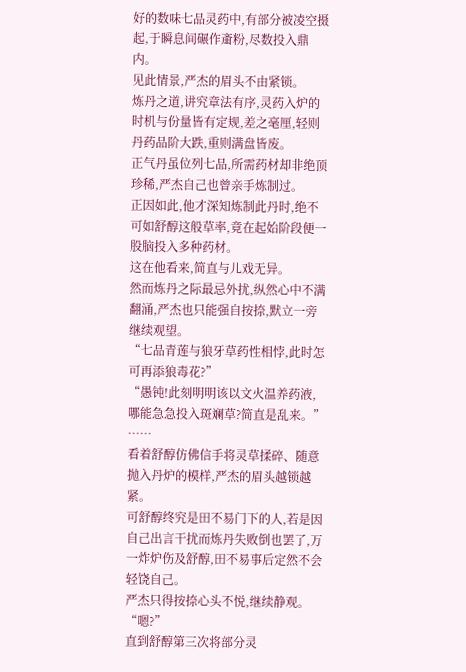好的数味七品灵药中,有部分被凌空摄起,于瞬息间碾作齑粉,尽数投入鼎内。
见此情景,严杰的眉头不由紧锁。
炼丹之道,讲究章法有序,灵药入炉的时机与份量皆有定规,差之毫厘,轻则丹药品阶大跌,重则满盘皆废。
正气丹虽位列七品,所需药材却非绝顶珍稀,严杰自己也曾亲手炼制过。
正因如此,他才深知炼制此丹时,绝不可如舒醇这般草率,竟在起始阶段便一股脑投入多种药材。
这在他看来,简直与儿戏无异。
然而炼丹之际最忌外扰,纵然心中不满翻涌,严杰也只能强自按捺,默立一旁继续观望。
“七品青莲与狼牙草药性相悖,此时怎可再添狼毒花?”
“愚钝!此刻明明该以文火温养药液,哪能急急投入斑斓草?简直是乱来。”
……
看着舒醇仿佛信手将灵草揉碎、随意抛入丹炉的模样,严杰的眉头越锁越紧。
可舒醇终究是田不易门下的人,若是因自己出言干扰而炼丹失败倒也罢了,万一炸炉伤及舒醇,田不易事后定然不会轻饶自己。
严杰只得按捺心头不悦,继续静观。
“嗯?”
直到舒醇第三次将部分灵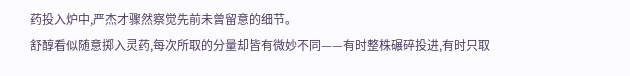药投入炉中,严杰才骤然察觉先前未曾留意的细节。
舒醇看似随意掷入灵药,每次所取的分量却皆有微妙不同——有时整株碾碎投进,有时只取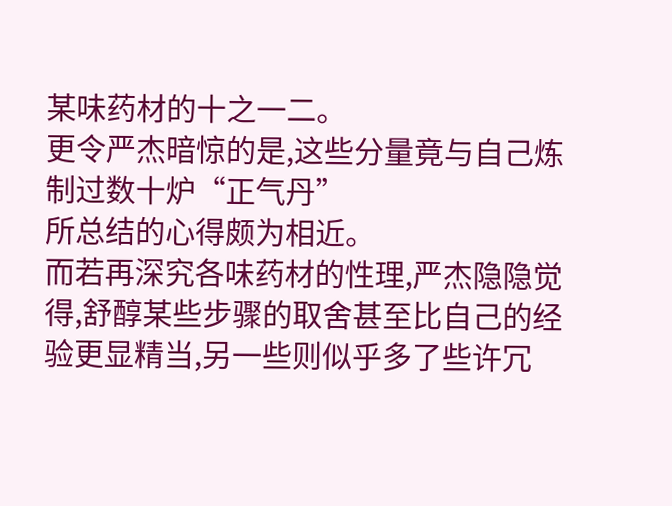某味药材的十之一二。
更令严杰暗惊的是,这些分量竟与自己炼制过数十炉“正气丹”
所总结的心得颇为相近。
而若再深究各味药材的性理,严杰隐隐觉得,舒醇某些步骤的取舍甚至比自己的经验更显精当,另一些则似乎多了些许冗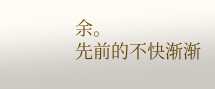余。
先前的不快渐渐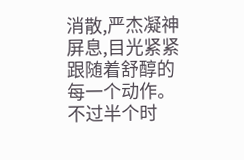消散,严杰凝神屏息,目光紧紧跟随着舒醇的每一个动作。
不过半个时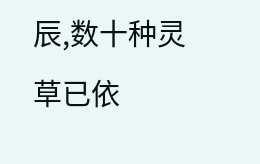辰,数十种灵草已依